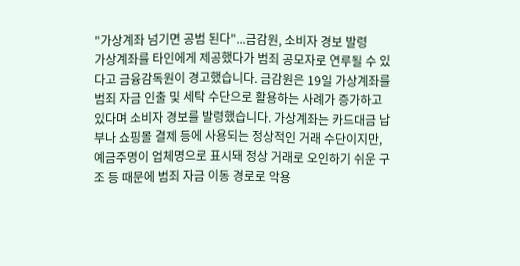"가상계좌 넘기면 공범 된다"...금감원, 소비자 경보 발령
가상계좌를 타인에게 제공했다가 범죄 공모자로 연루될 수 있다고 금융감독원이 경고했습니다. 금감원은 19일 가상계좌를 범죄 자금 인출 및 세탁 수단으로 활용하는 사례가 증가하고 있다며 소비자 경보를 발령했습니다. 가상계좌는 카드대금 납부나 쇼핑몰 결제 등에 사용되는 정상적인 거래 수단이지만, 예금주명이 업체명으로 표시돼 정상 거래로 오인하기 쉬운 구조 등 때문에 범죄 자금 이동 경로로 악용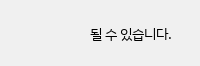될 수 있습니다.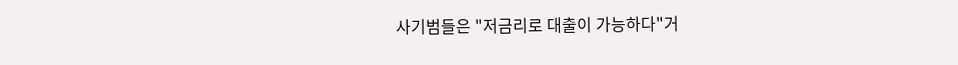사기범들은 "저금리로 대출이 가능하다"거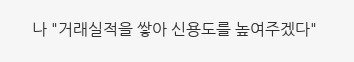나 "거래실적을 쌓아 신용도를 높여주겠다"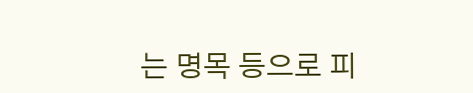는 명목 등으로 피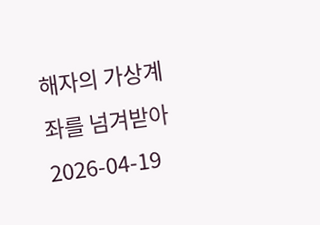해자의 가상계좌를 넘겨받아
2026-04-19